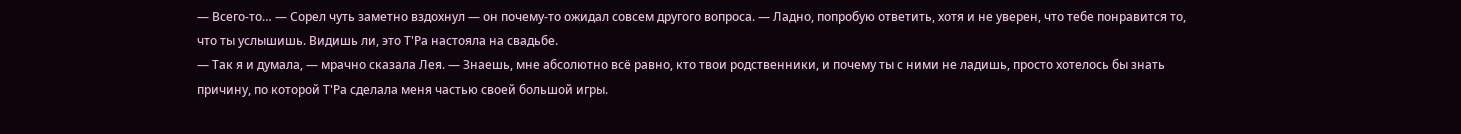— Всего-то… — Сорел чуть заметно вздохнул — он почему-то ожидал совсем другого вопроса. — Ладно, попробую ответить, хотя и не уверен, что тебе понравится то, что ты услышишь. Видишь ли, это Т'Ра настояла на свадьбе.
— Так я и думала, — мрачно сказала Лея. — Знаешь, мне абсолютно всё равно, кто твои родственники, и почему ты с ними не ладишь, просто хотелось бы знать причину, по которой Т'Ра сделала меня частью своей большой игры.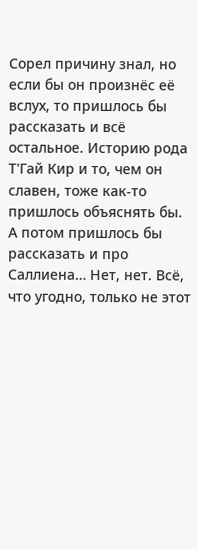Сорел причину знал, но если бы он произнёс её вслух, то пришлось бы рассказать и всё остальное. Историю рода Т'Гай Кир и то, чем он славен, тоже как-то пришлось объяснять бы. А потом пришлось бы рассказать и про Саллиена… Нет, нет. Всё, что угодно, только не этот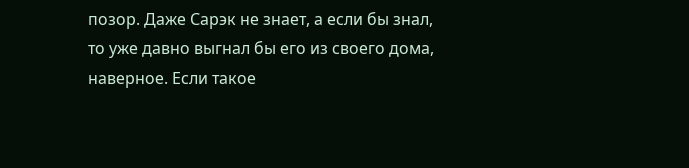позор. Даже Сарэк не знает, а если бы знал, то уже давно выгнал бы его из своего дома, наверное. Если такое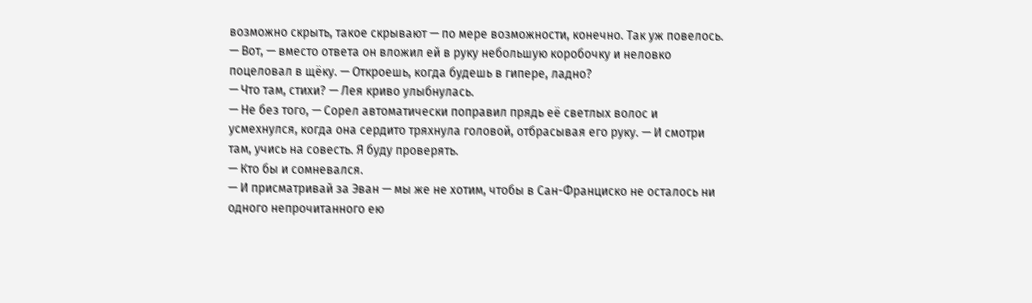возможно скрыть, такое скрывают — по мере возможности, конечно. Так уж повелось.
— Вот, — вместо ответа он вложил ей в руку небольшую коробочку и неловко поцеловал в щёку. — Откроешь, когда будешь в гипере, ладно?
— Что там, стихи? — Лея криво улыбнулась.
— Не без того, — Сорел автоматически поправил прядь её светлых волос и усмехнулся, когда она сердито тряхнула головой, отбрасывая его руку. — И смотри там, учись на совесть. Я буду проверять.
— Кто бы и сомневался.
— И присматривай за Эван — мы же не хотим, чтобы в Сан-Франциско не осталось ни одного непрочитанного ею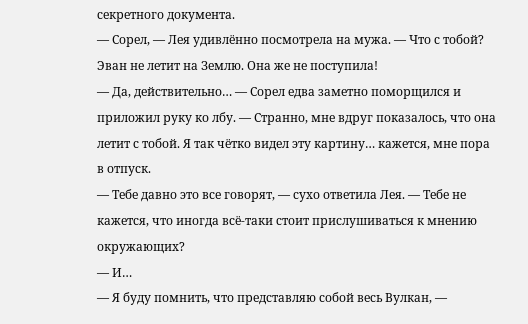секретного документа.
— Сорел, — Лея удивлённо посмотрела на мужа. — Что с тобой? Эван не летит на Землю. Она же не поступила!
— Да, действительно… — Сорел едва заметно поморщился и приложил руку ко лбу. — Странно, мне вдруг показалось, что она летит с тобой. Я так чётко видел эту картину… кажется, мне пора в отпуск.
— Тебе давно это все говорят, — сухо ответила Лея. — Тебе не кажется, что иногда всё-таки стоит прислушиваться к мнению окружающих?
— И…
— Я буду помнить, что представляю собой весь Вулкан, —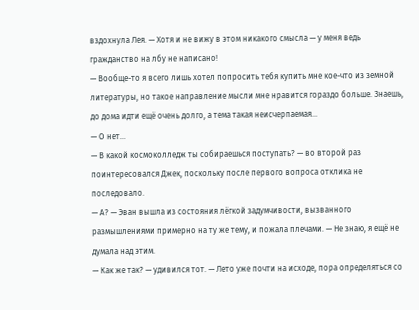вздохнула Лея. — Хотя и не вижу в этом никакого смысла — у меня ведь гражданство на лбу не написано!
— Вообще-то я всего лишь хотел попросить тебя купить мне кое-что из земной литературы, но такое направление мысли мне нравится гораздо больше. Знаешь, до дома идти ещё очень долго, а тема такая неисчерпаемая…
— О нет…
— В какой космоколледж ты собираешься поступать? — во второй раз поинтересовался Джек, поскольку после первого вопроса отклика не последовало.
— А? — Эван вышла из состояния лёгкой задумчивости, вызванного размышлениями примерно на ту же тему, и пожала плечами. — Не знаю, я ещё не думала над этим.
— Как же так? — удивился тот. — Лето уже почти на исходе, пора определяться со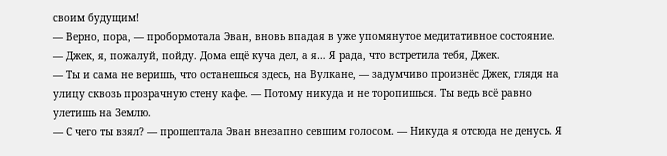своим будущим!
— Верно, пора, — пробормотала Эван, вновь впадая в уже упомянутое медитативное состояние. — Джек, я, пожалуй, пойду. Дома ещё куча дел, а я… Я рада, что встретила тебя, Джек.
— Ты и сама не веришь, что останешься здесь, на Вулкане, — задумчиво произнёс Джек, глядя на улицу сквозь прозрачную стену кафе. — Потому никуда и не торопишься. Ты ведь всё равно улетишь на Землю.
— С чего ты взял? — прошептала Эван внезапно севшим голосом. — Никуда я отсюда не денусь. Я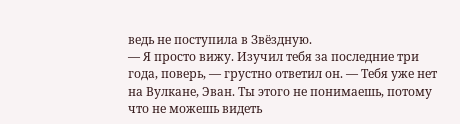ведь не поступила в Звёздную.
— Я просто вижу. Изучил тебя за последние три года, поверь, — грустно ответил он. — Тебя уже нет на Вулкане, Эван. Ты этого не понимаешь, потому что не можешь видеть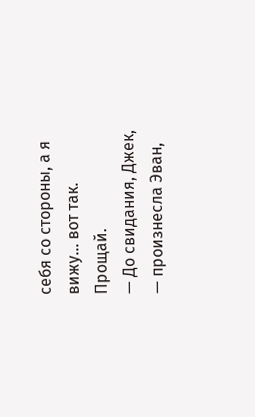себя со стороны, а я вижу… вот так. Прощай.
— До свидания, Джек, — произнесла Эван,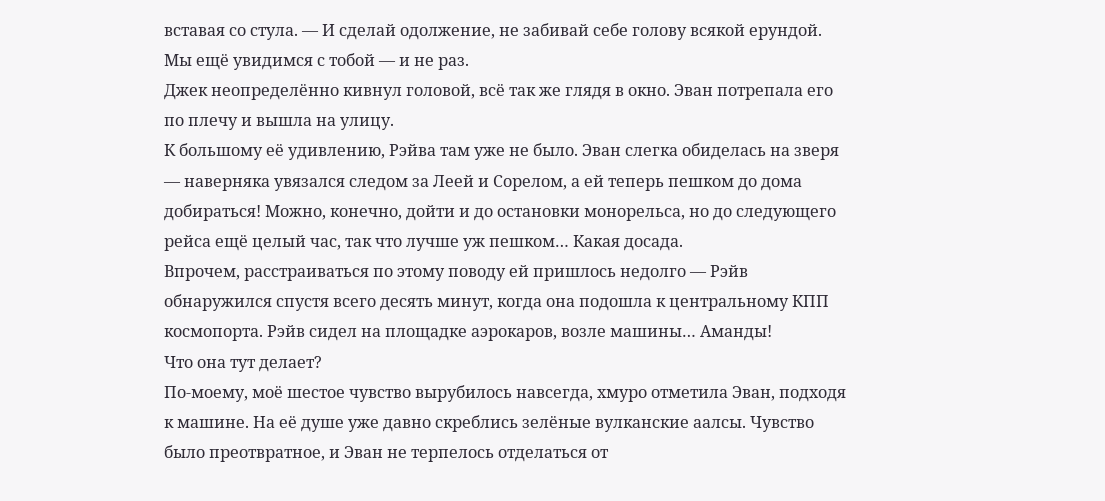вставая со стула. — И сделай одолжение, не забивай себе голову всякой ерундой. Мы ещё увидимся с тобой — и не раз.
Джек неопределённо кивнул головой, всё так же глядя в окно. Эван потрепала его по плечу и вышла на улицу.
К большому её удивлению, Рэйва там уже не было. Эван слегка обиделась на зверя — наверняка увязался следом за Леей и Сорелом, а ей теперь пешком до дома добираться! Можно, конечно, дойти и до остановки монорельса, но до следующего рейса ещё целый час, так что лучше уж пешком… Какая досада.
Впрочем, расстраиваться по этому поводу ей пришлось недолго — Рэйв обнаружился спустя всего десять минут, когда она подошла к центральному КПП космопорта. Рэйв сидел на площадке аэрокаров, возле машины… Аманды!
Что она тут делает?
По-моему, моё шестое чувство вырубилось навсегда, хмуро отметила Эван, подходя к машине. На её душе уже давно скреблись зелёные вулканские аалсы. Чувство было преотвратное, и Эван не терпелось отделаться от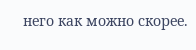него как можно скорее.